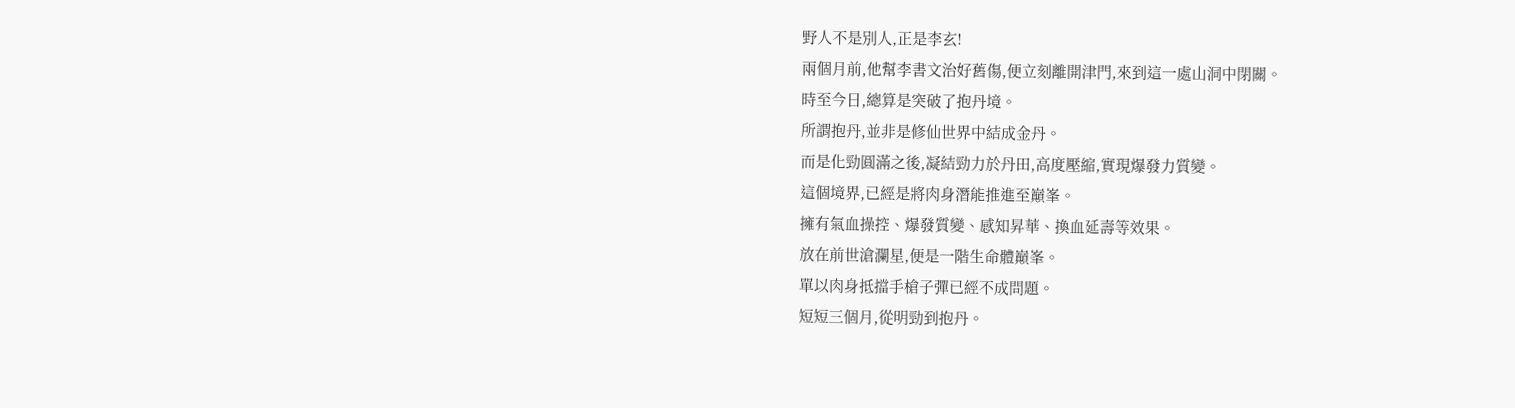野人不是別人,正是李玄!
兩個月前,他幫李書文治好舊傷,便立刻離開津門,來到這一處山洞中閉關。
時至今日,總算是突破了抱丹境。
所謂抱丹,並非是修仙世界中結成金丹。
而是化勁圓滿之後,凝結勁力於丹田,高度壓縮,實現爆發力質變。
這個境界,已經是將肉身潛能推進至巔峯。
擁有氣血操控、爆發質變、感知昇華、換血延壽等效果。
放在前世滄瀾星,便是一階生命體巔峯。
單以肉身抵擋手槍子彈已經不成問題。
短短三個月,從明勁到抱丹。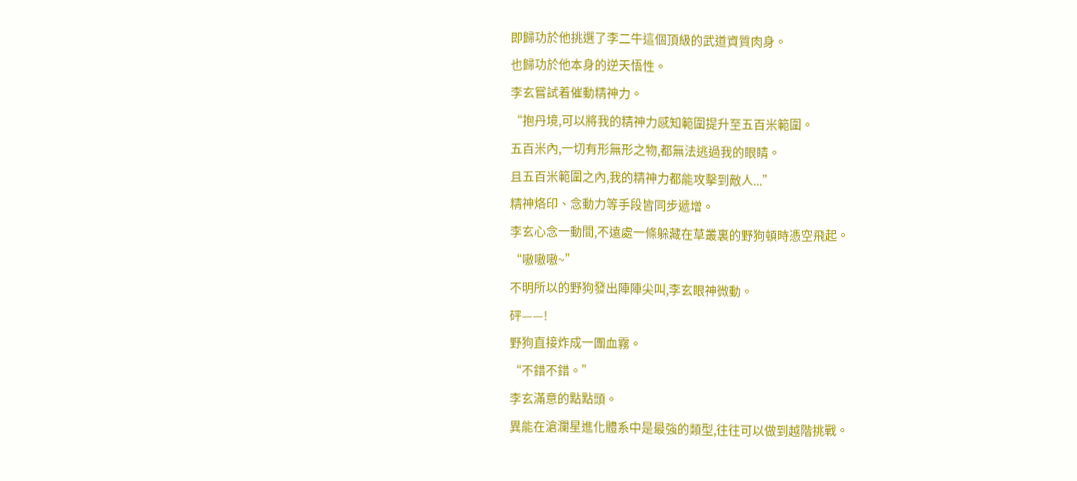即歸功於他挑選了李二牛這個頂級的武道資質肉身。
也歸功於他本身的逆天悟性。
李玄嘗試着催動精神力。
“抱丹境,可以將我的精神力感知範圍提升至五百米範圍。
五百米內,一切有形無形之物,都無法逃過我的眼睛。
且五百米範圍之內,我的精神力都能攻擊到敵人...”
精神烙印、念動力等手段皆同步遞增。
李玄心念一動間,不遠處一條躲藏在草叢裏的野狗頓時憑空飛起。
“嗷嗷嗷~”
不明所以的野狗發出陣陣尖叫,李玄眼神微動。
砰——!
野狗直接炸成一團血霧。
“不錯不錯。”
李玄滿意的點點頭。
異能在滄瀾星進化體系中是最強的類型,往往可以做到越階挑戰。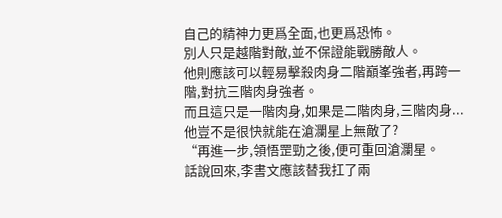自己的精神力更爲全面,也更爲恐怖。
別人只是越階對敵,並不保證能戰勝敵人。
他則應該可以輕易擊殺肉身二階巔峯強者,再跨一階,對抗三階肉身強者。
而且這只是一階肉身,如果是二階肉身,三階肉身...
他豈不是很快就能在滄瀾星上無敵了?
“再進一步,領悟罡勁之後,便可重回滄瀾星。
話說回來,李書文應該替我扛了兩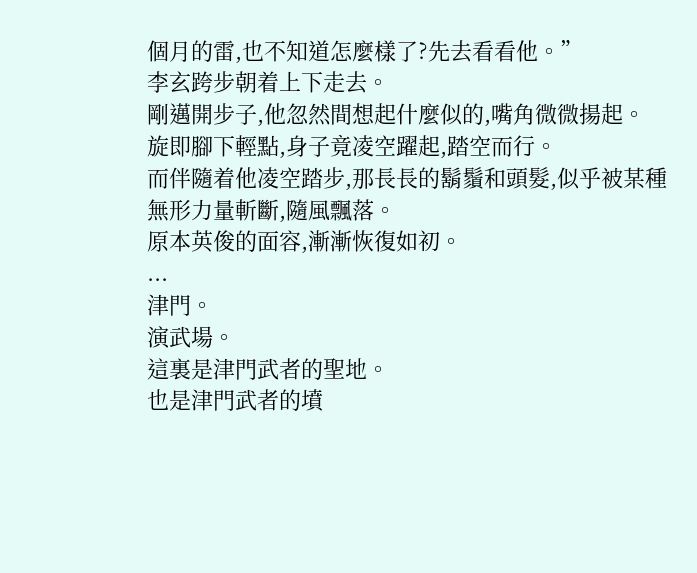個月的雷,也不知道怎麼樣了?先去看看他。”
李玄跨步朝着上下走去。
剛邁開步子,他忽然間想起什麼似的,嘴角微微揚起。
旋即腳下輕點,身子竟凌空躍起,踏空而行。
而伴隨着他凌空踏步,那長長的鬍鬚和頭髮,似乎被某種無形力量斬斷,隨風飄落。
原本英俊的面容,漸漸恢復如初。
...
津門。
演武場。
這裏是津門武者的聖地。
也是津門武者的墳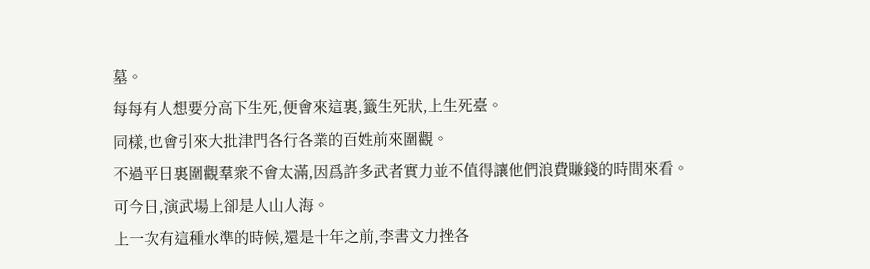墓。
每每有人想要分高下生死,便會來這裏,籤生死狀,上生死臺。
同樣,也會引來大批津門各行各業的百姓前來圍觀。
不過平日裏圍觀羣衆不會太滿,因爲許多武者實力並不值得讓他們浪費賺錢的時間來看。
可今日,演武場上卻是人山人海。
上一次有這種水準的時候,還是十年之前,李書文力挫各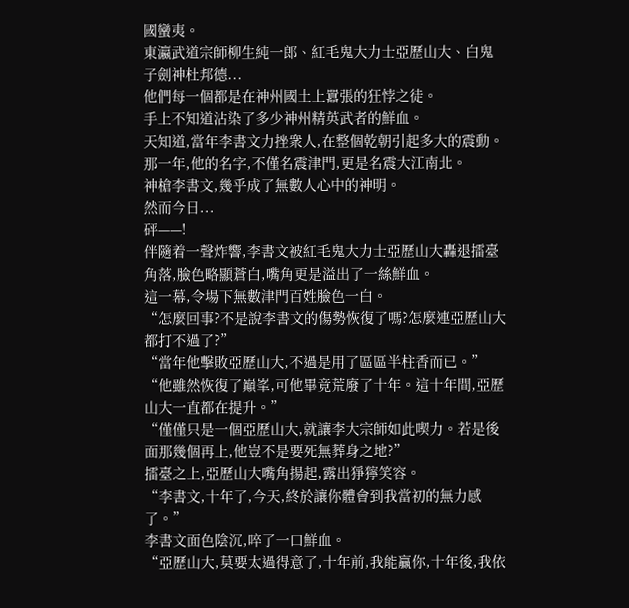國蠻夷。
東瀛武道宗師柳生純一郎、紅毛鬼大力士亞歷山大、白鬼子劍神杜邦德...
他們每一個都是在神州國土上囂張的狂悖之徒。
手上不知道沾染了多少神州精英武者的鮮血。
天知道,當年李書文力挫衆人,在整個乾朝引起多大的震動。
那一年,他的名字,不僅名震津門,更是名震大江南北。
神槍李書文,幾乎成了無數人心中的神明。
然而今日...
砰——!
伴隨着一聲炸響,李書文被紅毛鬼大力士亞歷山大轟退擂臺角落,臉色略顯蒼白,嘴角更是溢出了一絲鮮血。
這一幕,令場下無數津門百姓臉色一白。
“怎麼回事?不是說李書文的傷勢恢復了嗎?怎麼連亞歷山大都打不過了?”
“當年他擊敗亞歷山大,不過是用了區區半柱香而已。”
“他雖然恢復了巔峯,可他畢竟荒廢了十年。這十年間,亞歷山大一直都在提升。”
“僅僅只是一個亞歷山大,就讓李大宗師如此喫力。若是後面那幾個再上,他豈不是要死無葬身之地?”
擂臺之上,亞歷山大嘴角揚起,露出猙獰笑容。
“李書文,十年了,今天,終於讓你體會到我當初的無力感了。”
李書文面色陰沉,啐了一口鮮血。
“亞歷山大,莫要太過得意了,十年前,我能贏你,十年後,我依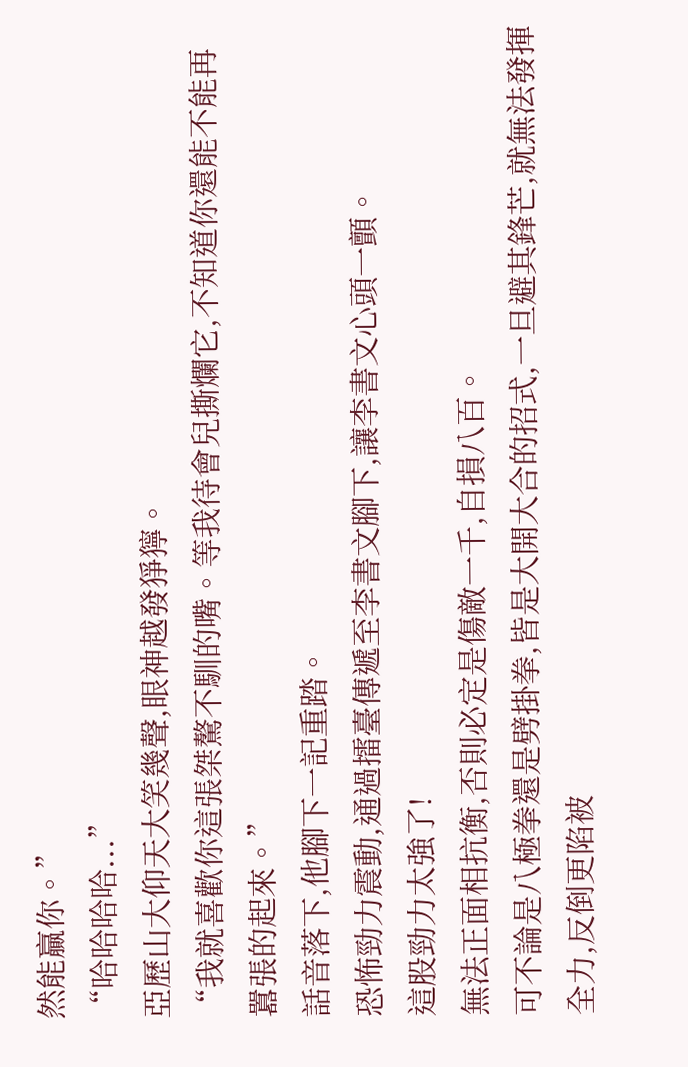然能贏你。”
“哈哈哈哈...”
亞歷山大仰天大笑幾聲,眼神越發猙獰。
“我就喜歡你這張桀驁不馴的嘴。等我待會兒撕爛它,不知道你還能不能再囂張的起來。”
話音落下,他腳下一記重踏。
恐怖勁力震動,通過擂臺傳遞至李書文腳下,讓李書文心頭一顫。
這股勁力太強了!
無法正面相抗衡,否則必定是傷敵一千,自損八百。
可不論是八極拳還是劈掛拳,皆是大開大合的招式,一旦避其鋒芒,就無法發揮全力,反倒更陷被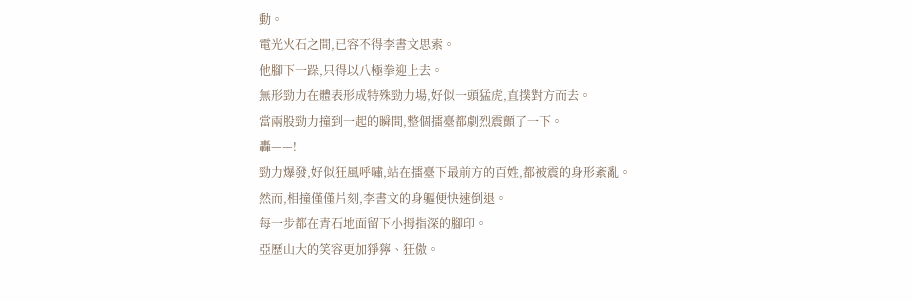動。
電光火石之間,已容不得李書文思索。
他腳下一跺,只得以八極拳迎上去。
無形勁力在體表形成特殊勁力場,好似一頭猛虎,直撲對方而去。
當兩股勁力撞到一起的瞬間,整個擂臺都劇烈震顫了一下。
轟——!
勁力爆發,好似狂風呼嘯,站在擂臺下最前方的百姓,都被震的身形紊亂。
然而,相撞僅僅片刻,李書文的身軀便快速倒退。
每一步都在青石地面留下小拇指深的腳印。
亞歷山大的笑容更加猙獰、狂傲。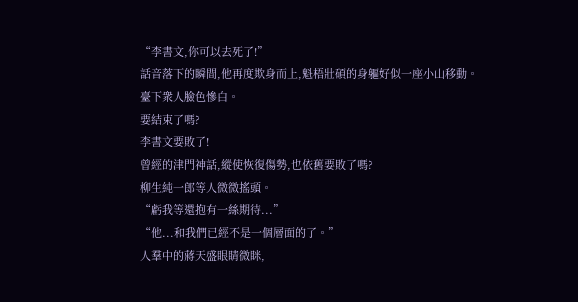“李書文,你可以去死了!”
話音落下的瞬間,他再度欺身而上,魁梧壯碩的身軀好似一座小山移動。
臺下衆人臉色慘白。
要結束了嗎?
李書文要敗了!
曾經的津門神話,縱使恢復傷勢,也依舊要敗了嗎?
柳生純一郎等人微微搖頭。
“虧我等還抱有一絲期待...”
“他...和我們已經不是一個層面的了。”
人羣中的蔣天盛眼睛微眯,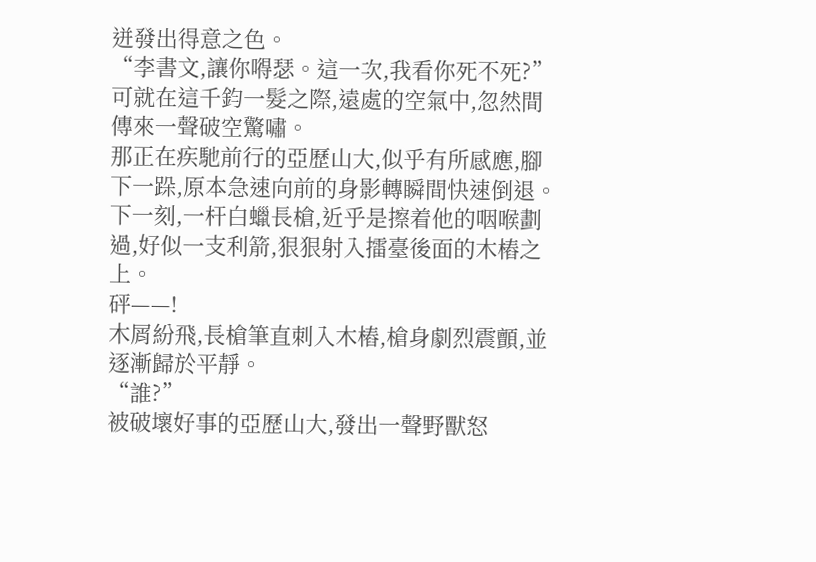迸發出得意之色。
“李書文,讓你嘚瑟。這一次,我看你死不死?”
可就在這千鈞一髮之際,遠處的空氣中,忽然間傳來一聲破空驚嘯。
那正在疾馳前行的亞歷山大,似乎有所感應,腳下一跺,原本急速向前的身影轉瞬間快速倒退。
下一刻,一杆白蠟長槍,近乎是擦着他的咽喉劃過,好似一支利箭,狠狠射入擂臺後面的木樁之上。
砰——!
木屑紛飛,長槍筆直刺入木樁,槍身劇烈震顫,並逐漸歸於平靜。
“誰?”
被破壞好事的亞歷山大,發出一聲野獸怒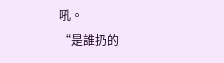吼。
“是誰扔的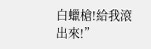白蠟槍!給我滾出來!”